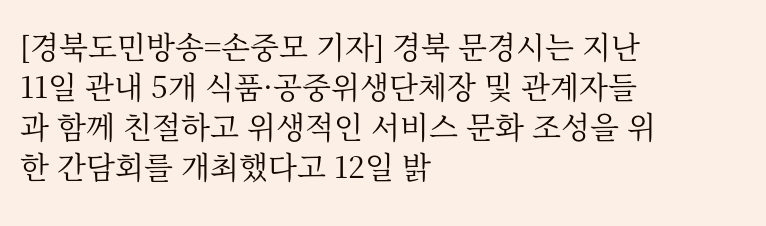[경북도민방송=손중모 기자] 경북 문경시는 지난 11일 관내 5개 식품·공중위생단체장 및 관계자들과 함께 친절하고 위생적인 서비스 문화 조성을 위한 간담회를 개최했다고 12일 밝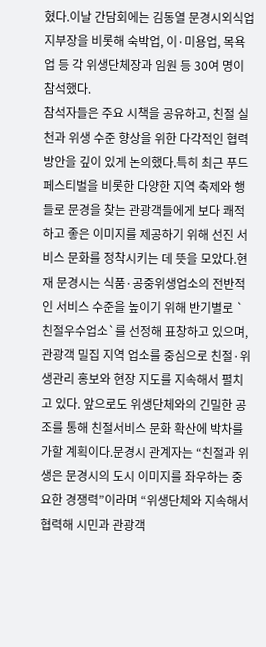혔다.이날 간담회에는 김동열 문경시외식업지부장을 비롯해 숙박업, 이·미용업, 목욕업 등 각 위생단체장과 임원 등 30여 명이 참석했다.
참석자들은 주요 시책을 공유하고, 친절 실천과 위생 수준 향상을 위한 다각적인 협력 방안을 깊이 있게 논의했다.특히 최근 푸드페스티벌을 비롯한 다양한 지역 축제와 행들로 문경을 찾는 관광객들에게 보다 쾌적하고 좋은 이미지를 제공하기 위해 선진 서비스 문화를 정착시키는 데 뜻을 모았다.현재 문경시는 식품·공중위생업소의 전반적인 서비스 수준을 높이기 위해 반기별로 `친절우수업소`를 선정해 표창하고 있으며, 관광객 밀집 지역 업소를 중심으로 친절·위생관리 홍보와 현장 지도를 지속해서 펼치고 있다. 앞으로도 위생단체와의 긴밀한 공조를 통해 친절서비스 문화 확산에 박차를 가할 계획이다.문경시 관계자는 “친절과 위생은 문경시의 도시 이미지를 좌우하는 중요한 경쟁력”이라며 “위생단체와 지속해서 협력해 시민과 관광객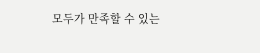모두가 만족할 수 있는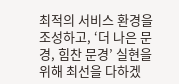최적의 서비스 환경을 조성하고, ‘더 나은 문경, 힘찬 문경’ 실현을 위해 최선을 다하겠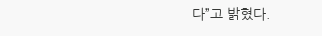다”고 밝혔다.